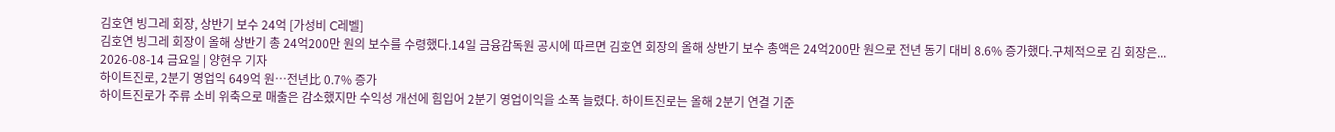김호연 빙그레 회장, 상반기 보수 24억 [가성비 C레벨]
김호연 빙그레 회장이 올해 상반기 총 24억200만 원의 보수를 수령했다.14일 금융감독원 공시에 따르면 김호연 회장의 올해 상반기 보수 총액은 24억200만 원으로 전년 동기 대비 8.6% 증가했다.구체적으로 김 회장은...
2026-08-14 금요일 | 양현우 기자
하이트진로, 2분기 영업익 649억 원…전년比 0.7% 증가
하이트진로가 주류 소비 위축으로 매출은 감소했지만 수익성 개선에 힘입어 2분기 영업이익을 소폭 늘렸다. 하이트진로는 올해 2분기 연결 기준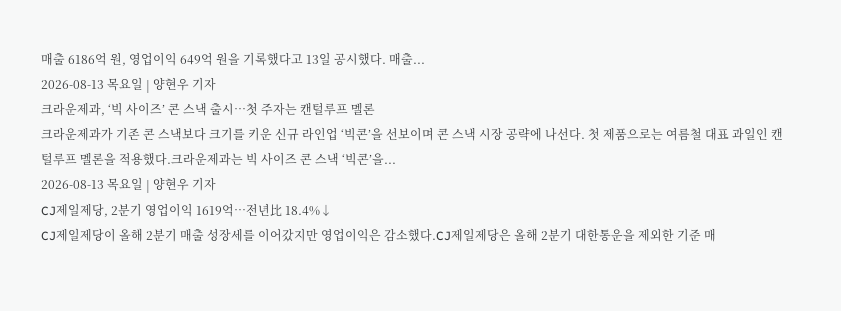매출 6186억 원, 영업이익 649억 원을 기록했다고 13일 공시했다. 매출...
2026-08-13 목요일 | 양현우 기자
크라운제과, ‘빅 사이즈’ 콘 스낵 출시…첫 주자는 캔털루프 멜론
크라운제과가 기존 콘 스낵보다 크기를 키운 신규 라인업 ‘빅콘’을 선보이며 콘 스낵 시장 공략에 나선다. 첫 제품으로는 여름철 대표 과일인 캔털루프 멜론을 적용했다.크라운제과는 빅 사이즈 콘 스낵 ‘빅콘’을...
2026-08-13 목요일 | 양현우 기자
CJ제일제당, 2분기 영업이익 1619억…전년比 18.4%↓
CJ제일제당이 올해 2분기 매출 성장세를 이어갔지만 영업이익은 감소했다.CJ제일제당은 올해 2분기 대한통운을 제외한 기준 매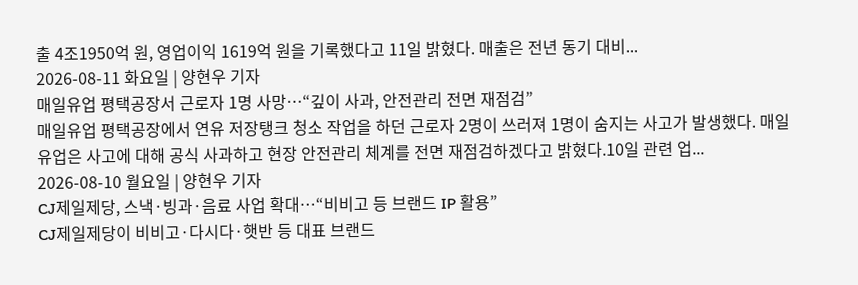출 4조1950억 원, 영업이익 1619억 원을 기록했다고 11일 밝혔다. 매출은 전년 동기 대비...
2026-08-11 화요일 | 양현우 기자
매일유업 평택공장서 근로자 1명 사망…“깊이 사과, 안전관리 전면 재점검”
매일유업 평택공장에서 연유 저장탱크 청소 작업을 하던 근로자 2명이 쓰러져 1명이 숨지는 사고가 발생했다. 매일유업은 사고에 대해 공식 사과하고 현장 안전관리 체계를 전면 재점검하겠다고 밝혔다.10일 관련 업...
2026-08-10 월요일 | 양현우 기자
CJ제일제당, 스낵·빙과·음료 사업 확대…“비비고 등 브랜드 IP 활용”
CJ제일제당이 비비고·다시다·햇반 등 대표 브랜드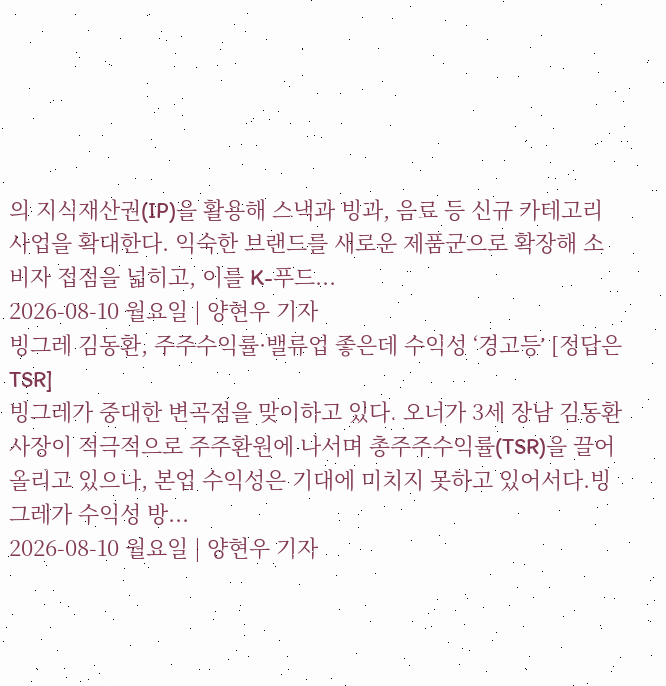의 지식재산권(IP)을 활용해 스낵과 빙과, 음료 등 신규 카테고리 사업을 확대한다. 익숙한 브랜드를 새로운 제품군으로 확장해 소비자 접점을 넓히고, 이를 K-푸드...
2026-08-10 월요일 | 양현우 기자
빙그레 김동환, 주주수익률·밸류업 좋은데 수익성 ‘경고등ʼ [정답은 TSR]
빙그레가 중대한 변곡점을 맞이하고 있다. 오너가 3세 장남 김동환 사장이 적극적으로 주주환원에 나서며 총주주수익률(TSR)을 끌어올리고 있으나, 본업 수익성은 기대에 미치지 못하고 있어서다.빙그레가 수익성 방...
2026-08-10 월요일 | 양현우 기자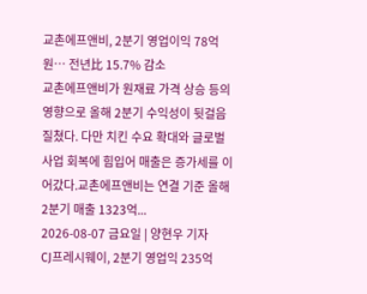교촌에프앤비, 2분기 영업이익 78억 원… 전년比 15.7% 감소
교촌에프앤비가 원재료 가격 상승 등의 영향으로 올해 2분기 수익성이 뒷걸음질쳤다. 다만 치킨 수요 확대와 글로벌 사업 회복에 힘입어 매출은 증가세를 이어갔다.교촌에프앤비는 연결 기준 올해 2분기 매출 1323억...
2026-08-07 금요일 | 양현우 기자
CJ프레시웨이, 2분기 영업익 235억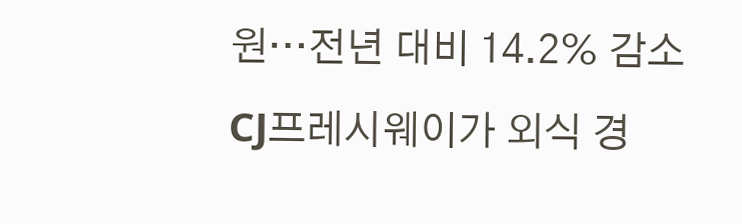원…전년 대비 14.2% 감소
CJ프레시웨이가 외식 경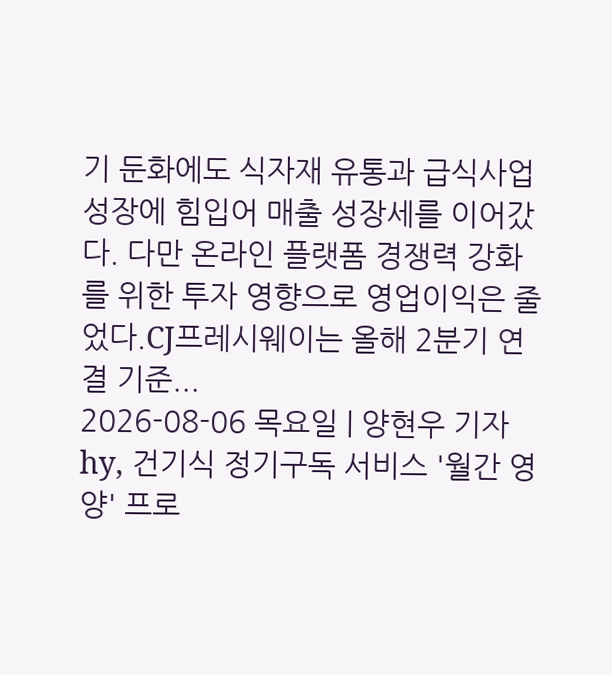기 둔화에도 식자재 유통과 급식사업 성장에 힘입어 매출 성장세를 이어갔다. 다만 온라인 플랫폼 경쟁력 강화를 위한 투자 영향으로 영업이익은 줄었다.CJ프레시웨이는 올해 2분기 연결 기준...
2026-08-06 목요일 | 양현우 기자
hy, 건기식 정기구독 서비스 '월간 영양' 프로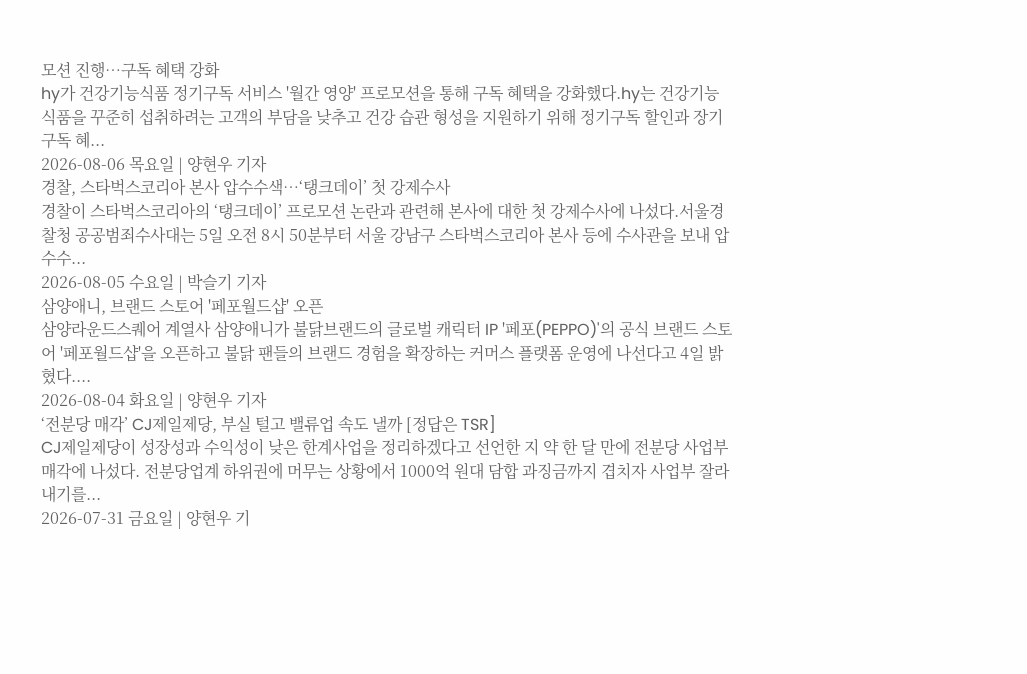모션 진행…구독 혜택 강화
hy가 건강기능식품 정기구독 서비스 '월간 영양' 프로모션을 통해 구독 혜택을 강화했다.hy는 건강기능식품을 꾸준히 섭취하려는 고객의 부담을 낮추고 건강 습관 형성을 지원하기 위해 정기구독 할인과 장기 구독 혜...
2026-08-06 목요일 | 양현우 기자
경찰, 스타벅스코리아 본사 압수수색…‘탱크데이’ 첫 강제수사
경찰이 스타벅스코리아의 ‘탱크데이’ 프로모션 논란과 관련해 본사에 대한 첫 강제수사에 나섰다.서울경찰청 공공범죄수사대는 5일 오전 8시 50분부터 서울 강남구 스타벅스코리아 본사 등에 수사관을 보내 압수수...
2026-08-05 수요일 | 박슬기 기자
삼양애니, 브랜드 스토어 '페포월드샵' 오픈
삼양라운드스퀘어 계열사 삼양애니가 불닭브랜드의 글로벌 캐릭터 IP '페포(PEPPO)'의 공식 브랜드 스토어 '페포월드샵'을 오픈하고 불닭 팬들의 브랜드 경험을 확장하는 커머스 플랫폼 운영에 나선다고 4일 밝혔다....
2026-08-04 화요일 | 양현우 기자
‘전분당 매각’ CJ제일제당, 부실 털고 밸류업 속도 낼까 [정답은 TSR]
CJ제일제당이 성장성과 수익성이 낮은 한계사업을 정리하겠다고 선언한 지 약 한 달 만에 전분당 사업부 매각에 나섰다. 전분당업계 하위권에 머무는 상황에서 1000억 원대 담합 과징금까지 겹치자 사업부 잘라내기를...
2026-07-31 금요일 | 양현우 기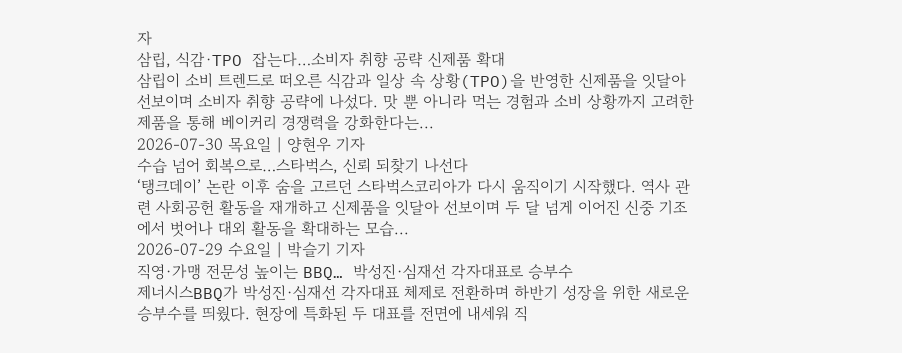자
삼립, 식감·TPO 잡는다…소비자 취향 공략 신제품 확대
삼립이 소비 트렌드로 떠오른 식감과 일상 속 상황(TPO)을 반영한 신제품을 잇달아 선보이며 소비자 취향 공략에 나섰다. 맛 뿐 아니라 먹는 경험과 소비 상황까지 고려한 제품을 통해 베이커리 경쟁력을 강화한다는...
2026-07-30 목요일 | 양현우 기자
수습 넘어 회복으로…스타벅스, 신뢰 되찾기 나선다
‘탱크데이’ 논란 이후 숨을 고르던 스타벅스코리아가 다시 움직이기 시작했다. 역사 관련 사회공헌 활동을 재개하고 신제품을 잇달아 선보이며 두 달 넘게 이어진 신중 기조에서 벗어나 대외 활동을 확대하는 모습...
2026-07-29 수요일 | 박슬기 기자
직영·가맹 전문성 높이는 BBQ… 박성진·심재선 각자대표로 승부수
제너시스BBQ가 박성진·심재선 각자대표 체제로 전환하며 하반기 성장을 위한 새로운 승부수를 띄웠다. 현장에 특화된 두 대표를 전면에 내세워 직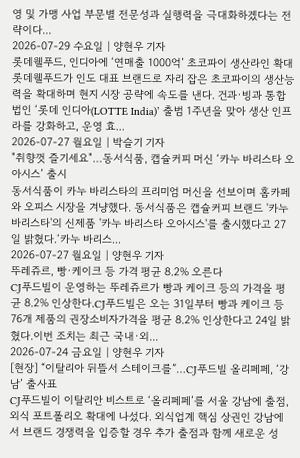영 및 가맹 사업 부문별 전문성과 실행력을 극대화하겠다는 전략이다...
2026-07-29 수요일 | 양현우 기자
롯데웰푸드, 인디아에 ‘연매출 1000억’ 초코파이 생산라인 확대
롯데웰푸드가 인도 대표 브랜드로 자리 잡은 초코파이의 생산능력을 확대하며 현지 시장 공략에 속도를 낸다. 건과·빙과 통합법인 ‘롯데 인디아(LOTTE India)’ 출범 1주년을 맞아 생산 인프라를 강화하고, 운영 효...
2026-07-27 월요일 | 박슬기 기자
"취향껏 즐기세요"…동서식품, 캡슐커피 머신 ‘카누 바리스타 오아시스’ 출시
동서식품이 카누 바리스타의 프리미엄 머신을 선보이며 홈카페와 오피스 시장을 겨냥했다. 동서식품은 캡슐커피 브랜드 '카누 바리스타'의 신제품 '카누 바리스타 오아시스'를 출시했다고 27일 밝혔다.‘카누 바리스...
2026-07-27 월요일 | 양현우 기자
뚜레쥬르, 빵·케이크 등 가격 평균 8.2% 오른다
CJ푸드빌이 운영하는 뚜레쥬르가 빵과 케이크 등의 가격을 평균 8.2% 인상한다.CJ푸드빌은 오는 31일부터 빵과 케이크 등 76개 제품의 권장소비자가격을 평균 8.2% 인상한다고 24일 밝혔다.이번 조치는 최근 국내·외...
2026-07-24 금요일 | 양현우 기자
[현장] “이탈리아 뒤뜰서 스테이크를”…CJ푸드빌 올리페페, ‘강남’ 출사표
CJ푸드빌이 이탈리안 비스트로 ‘올리페페’를 서울 강남에 출점, 외식 포트폴리오 확대에 나섰다. 외식업계 핵심 상권인 강남에서 브랜드 경쟁력을 입증할 경우 추가 출점과 함께 새로운 성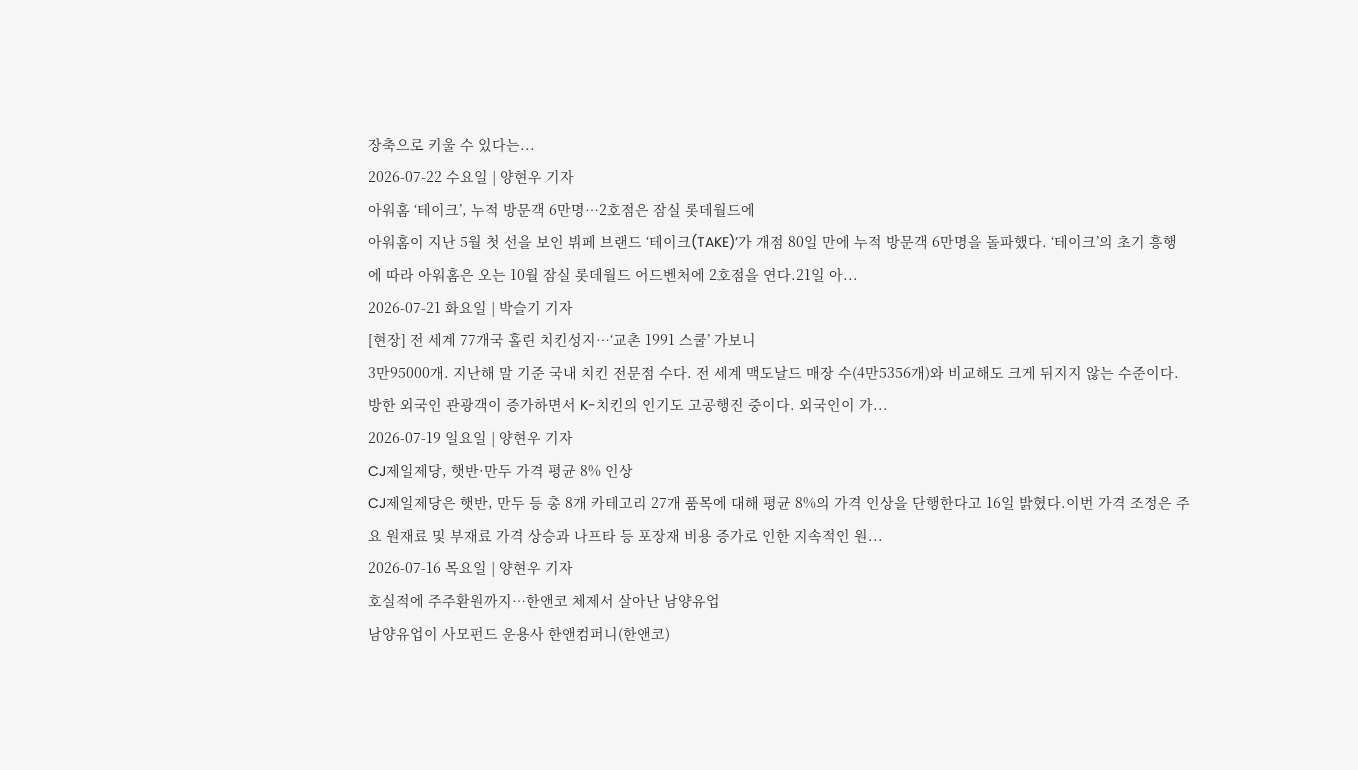장축으로 키울 수 있다는...
2026-07-22 수요일 | 양현우 기자
아워홈 ‘테이크’, 누적 방문객 6만명…2호점은 잠실 롯데월드에
아워홈이 지난 5월 첫 선을 보인 뷔페 브랜드 ‘테이크(TAKE)’가 개점 80일 만에 누적 방문객 6만명을 돌파했다. ‘테이크’의 초기 흥행에 따라 아워홈은 오는 10월 잠실 롯데월드 어드벤처에 2호점을 연다.21일 아...
2026-07-21 화요일 | 박슬기 기자
[현장] 전 세계 77개국 홀린 치킨성지…‘교촌 1991 스쿨’ 가보니
3만95000개. 지난해 말 기준 국내 치킨 전문점 수다. 전 세계 맥도날드 매장 수(4만5356개)와 비교해도 크게 뒤지지 않는 수준이다. 방한 외국인 관광객이 증가하면서 K-치킨의 인기도 고공행진 중이다. 외국인이 가...
2026-07-19 일요일 | 양현우 기자
CJ제일제당, 햇반·만두 가격 평균 8% 인상
CJ제일제당은 햇반, 만두 등 총 8개 카테고리 27개 품목에 대해 평균 8%의 가격 인상을 단행한다고 16일 밝혔다.이번 가격 조정은 주요 원재료 및 부재료 가격 상승과 나프타 등 포장재 비용 증가로 인한 지속적인 원...
2026-07-16 목요일 | 양현우 기자
호실적에 주주환원까지…한앤코 체제서 살아난 남양유업
남양유업이 사모펀드 운용사 한앤컴퍼니(한앤코)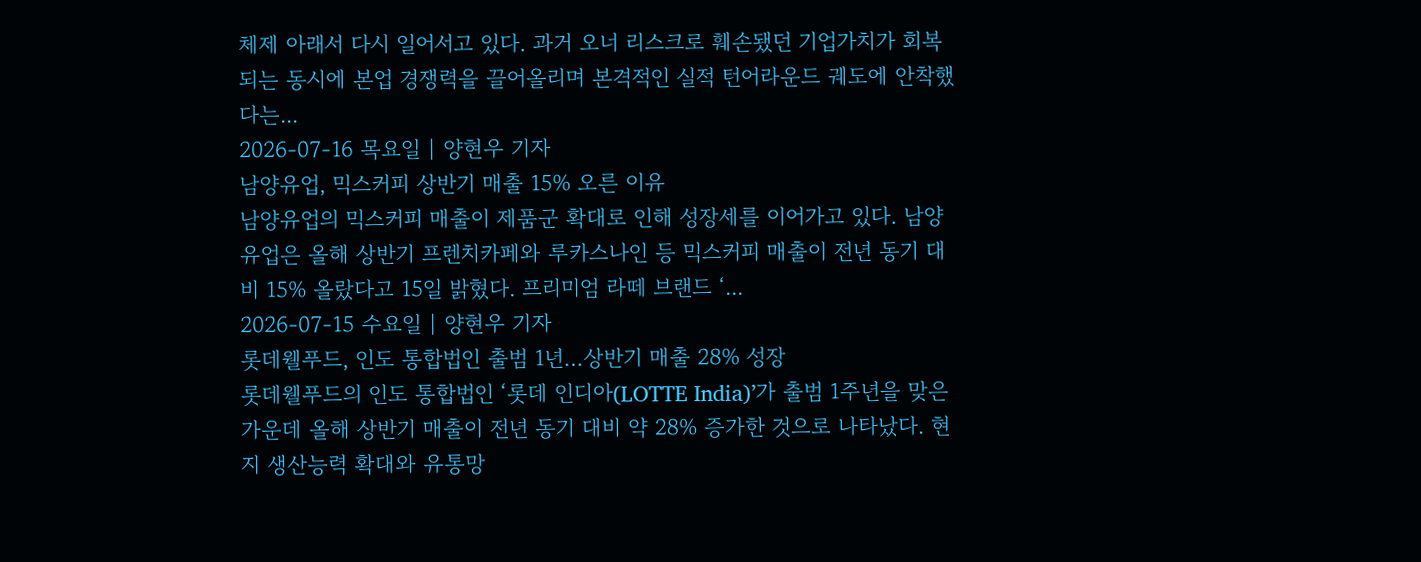체제 아래서 다시 일어서고 있다. 과거 오너 리스크로 훼손됐던 기업가치가 회복되는 동시에 본업 경쟁력을 끌어올리며 본격적인 실적 턴어라운드 궤도에 안착했다는...
2026-07-16 목요일 | 양현우 기자
남양유업, 믹스커피 상반기 매출 15% 오른 이유
남양유업의 믹스커피 매출이 제품군 확대로 인해 성장세를 이어가고 있다. 남양유업은 올해 상반기 프렌치카페와 루카스나인 등 믹스커피 매출이 전년 동기 대비 15% 올랐다고 15일 밝혔다. 프리미엄 라떼 브랜드 ‘...
2026-07-15 수요일 | 양현우 기자
롯데웰푸드, 인도 통합법인 출범 1년…상반기 매출 28% 성장
롯데웰푸드의 인도 통합법인 ‘롯데 인디아(LOTTE India)’가 출범 1주년을 맞은 가운데 올해 상반기 매출이 전년 동기 대비 약 28% 증가한 것으로 나타났다. 현지 생산능력 확대와 유통망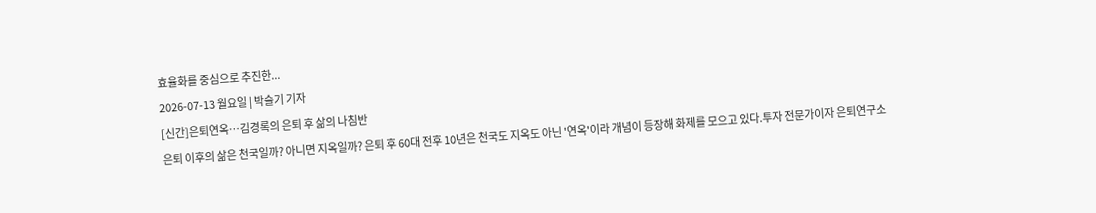효율화를 중심으로 추진한...
2026-07-13 월요일 | 박슬기 기자
[신간]은퇴연옥…김경록의 은퇴 후 삶의 나침반
은퇴 이후의 삶은 천국일까? 아니면 지옥일까? 은퇴 후 60대 전후 10년은 천국도 지옥도 아닌 '연옥'이라 개념이 등장해 화제를 모으고 있다.투자 전문가이자 은퇴연구소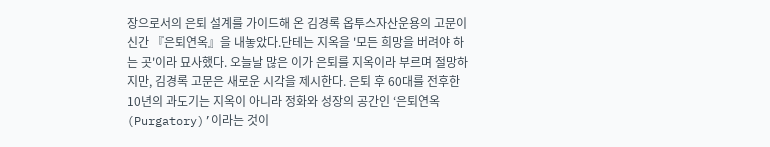장으로서의 은퇴 설계를 가이드해 온 김경록 옵투스자산운용의 고문이 신간 『은퇴연옥』을 내놓았다.단테는 지옥을 '모든 희망을 버려야 하는 곳'이라 묘사했다. 오늘날 많은 이가 은퇴를 지옥이라 부르며 절망하지만, 김경록 고문은 새로운 시각을 제시한다. 은퇴 후 60대를 전후한 10년의 과도기는 지옥이 아니라 정화와 성장의 공간인 ‘은퇴연옥(Purgatory)’이라는 것이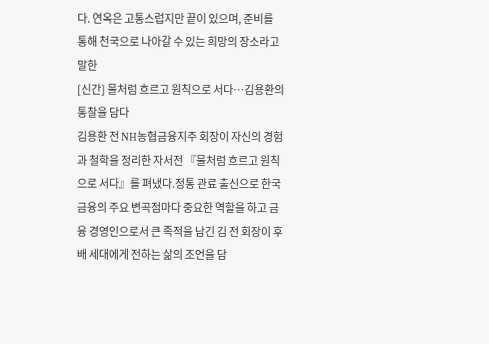다. 연옥은 고통스럽지만 끝이 있으며, 준비를 통해 천국으로 나아갈 수 있는 희망의 장소라고 말한
[신간] 물처럼 흐르고 원칙으로 서다…김용환의 통찰을 담다
김용환 전 NH농협금융지주 회장이 자신의 경험과 철학을 정리한 자서전 『물처럼 흐르고 원칙으로 서다』를 펴냈다.정통 관료 출신으로 한국 금융의 주요 변곡점마다 중요한 역할을 하고 금융 경영인으로서 큰 족적을 남긴 김 전 회장이 후배 세대에게 전하는 삶의 조언을 담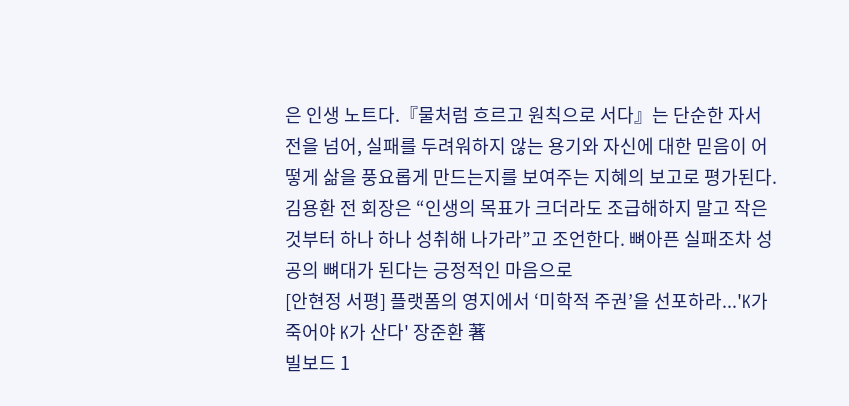은 인생 노트다.『물처럼 흐르고 원칙으로 서다』는 단순한 자서전을 넘어, 실패를 두려워하지 않는 용기와 자신에 대한 믿음이 어떻게 삶을 풍요롭게 만드는지를 보여주는 지혜의 보고로 평가된다.김용환 전 회장은 “인생의 목표가 크더라도 조급해하지 말고 작은 것부터 하나 하나 성취해 나가라”고 조언한다. 뼈아픈 실패조차 성공의 뼈대가 된다는 긍정적인 마음으로
[안현정 서평] 플랫폼의 영지에서 ‘미학적 주권’을 선포하라...'K가 죽어야 K가 산다' 장준환 著
빌보드 1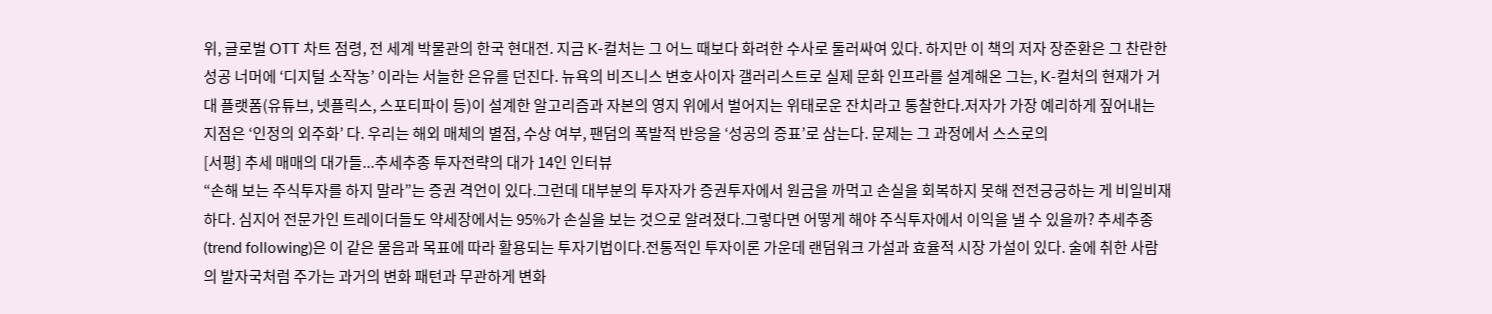위, 글로벌 OTT 차트 점령, 전 세계 박물관의 한국 현대전. 지금 K-컬처는 그 어느 때보다 화려한 수사로 둘러싸여 있다. 하지만 이 책의 저자 장준환은 그 찬란한 성공 너머에 ‘디지털 소작농’ 이라는 서늘한 은유를 던진다. 뉴욕의 비즈니스 변호사이자 갤러리스트로 실제 문화 인프라를 설계해온 그는, K-컬처의 현재가 거대 플랫폼(유튜브, 넷플릭스, 스포티파이 등)이 설계한 알고리즘과 자본의 영지 위에서 벌어지는 위태로운 잔치라고 통찰한다.저자가 가장 예리하게 짚어내는 지점은 ‘인정의 외주화’ 다. 우리는 해외 매체의 별점, 수상 여부, 팬덤의 폭발적 반응을 ‘성공의 증표’로 삼는다. 문제는 그 과정에서 스스로의
[서평] 추세 매매의 대가들...추세추종 투자전략의 대가 14인 인터뷰
“손해 보는 주식투자를 하지 말라”는 증권 격언이 있다.그런데 대부분의 투자자가 증권투자에서 원금을 까먹고 손실을 회복하지 못해 전전긍긍하는 게 비일비재하다. 심지어 전문가인 트레이더들도 약세장에서는 95%가 손실을 보는 것으로 알려졌다.그렇다면 어떻게 해야 주식투자에서 이익을 낼 수 있을까? 추세추종(trend following)은 이 같은 물음과 목표에 따라 활용되는 투자기법이다.전통적인 투자이론 가운데 랜덤워크 가설과 효율적 시장 가설이 있다. 술에 취한 사람의 발자국처럼 주가는 과거의 변화 패턴과 무관하게 변화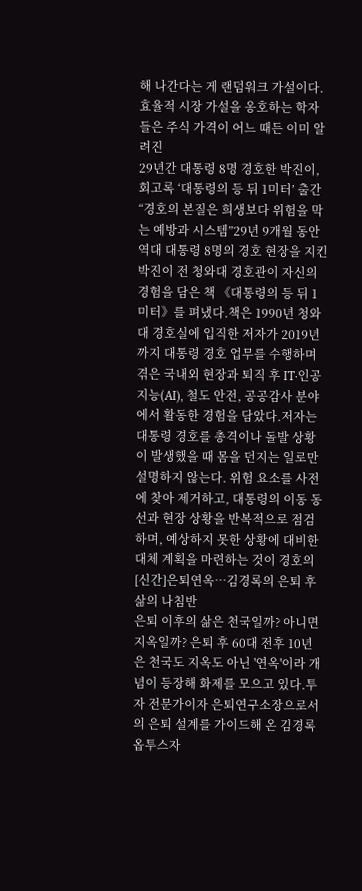해 나간다는 게 랜덤워크 가설이다.효율적 시장 가설을 옹호하는 학자들은 주식 가격이 어느 때든 이미 알려진
29년간 대통령 8명 경호한 박진이, 회고록 ‘대통령의 등 뒤 1미터’ 출간
“경호의 본질은 희생보다 위험을 막는 예방과 시스템”29년 9개월 동안 역대 대통령 8명의 경호 현장을 지킨 박진이 전 청와대 경호관이 자신의 경험을 담은 책 《대통령의 등 뒤 1미터》를 펴냈다.책은 1990년 청와대 경호실에 입직한 저자가 2019년까지 대통령 경호 업무를 수행하며 겪은 국내외 현장과 퇴직 후 IT·인공지능(AI), 철도 안전, 공공감사 분야에서 활동한 경험을 담았다.저자는 대통령 경호를 총격이나 돌발 상황이 발생했을 때 몸을 던지는 일로만 설명하지 않는다. 위험 요소를 사전에 찾아 제거하고, 대통령의 이동 동선과 현장 상황을 반복적으로 점검하며, 예상하지 못한 상황에 대비한 대체 계획을 마련하는 것이 경호의
[신간]은퇴연옥…김경록의 은퇴 후 삶의 나침반
은퇴 이후의 삶은 천국일까? 아니면 지옥일까? 은퇴 후 60대 전후 10년은 천국도 지옥도 아닌 '연옥'이라 개념이 등장해 화제를 모으고 있다.투자 전문가이자 은퇴연구소장으로서의 은퇴 설계를 가이드해 온 김경록 옵투스자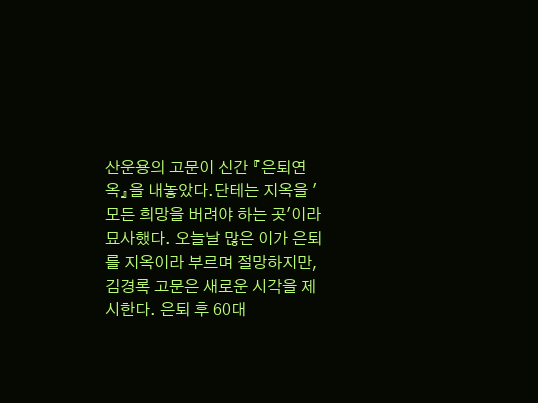산운용의 고문이 신간 『은퇴연옥』을 내놓았다.단테는 지옥을 '모든 희망을 버려야 하는 곳'이라 묘사했다. 오늘날 많은 이가 은퇴를 지옥이라 부르며 절망하지만, 김경록 고문은 새로운 시각을 제시한다. 은퇴 후 60대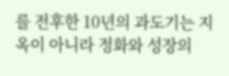를 전후한 10년의 과도기는 지옥이 아니라 정화와 성장의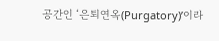공간인 ‘은퇴연옥(Purgatory)’이라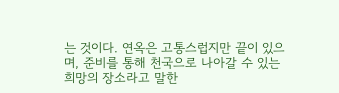는 것이다. 연옥은 고통스럽지만 끝이 있으며, 준비를 통해 천국으로 나아갈 수 있는 희망의 장소라고 말한